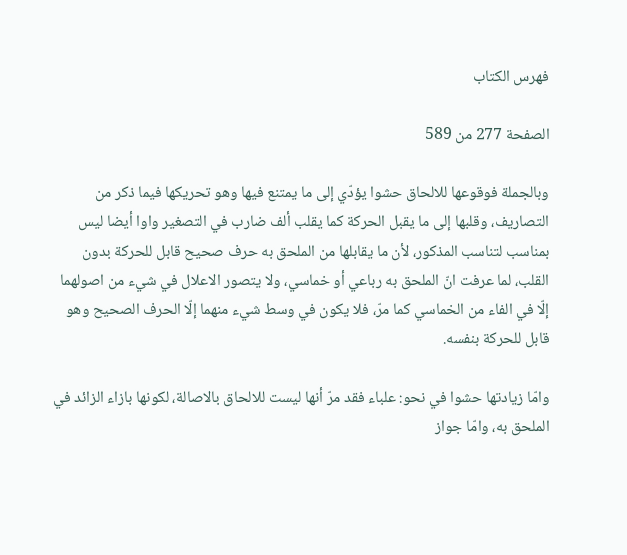فهرس الكتاب

الصفحة 277 من 589

وبالجملة فوقوعها للالحاق حشوا يؤدّي إلى ما يمتنع فيها وهو تحريكها فيما ذكر من التصاريف، وقلبها إلى ما يقبل الحركة كما يقلب ألف ضارب في التصغير واوا أيضا ليس بمناسب لتناسب المذكور، لأن ما يقابلها من الملحق به حرف صحيح قابل للحركة بدون القلب، لما عرفت انّ الملحق به رباعي أو خماسي، ولا يتصور الاعلال في شيء من اصولهما إلّا في الفاء من الخماسي كما مرّ، فلا يكون في وسط شيء منهما إلّا الحرف الصحيح وهو قابل للحركة بنفسه.

وامّا زيادتها حشوا في نحو: علباء فقد مرّ أنها ليست للالحاق بالاصالة، لكونها بازاء الزائد في الملحق به، وامّا جواز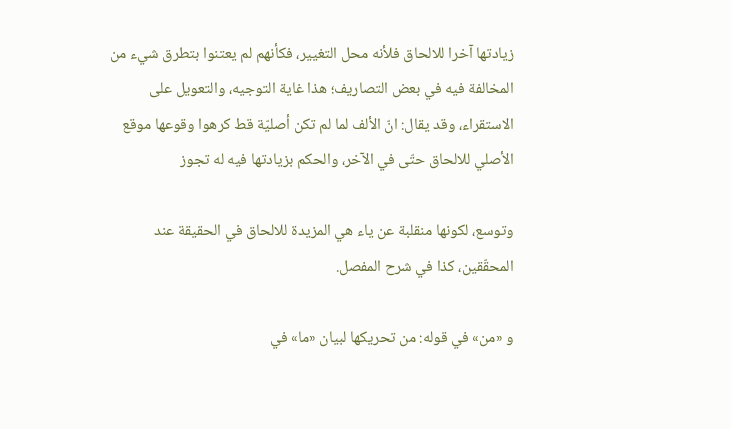زيادتها آخرا للالحاق فلأنه محل التغيير، فكأنهم لم يعتنوا بتطرق شيء من المخالفة فيه في بعض التصاريف؛ هذا غاية التوجيه، والتعويل على الاستقراء، وقد يقال: انّ الألف لما لم تكن أصليّة قط كرهوا وقوعها موقع الأصلي للالحاق حتّى في الآخر، والحكم بزيادتها فيه له تجوز

وتوسع، لكونها منقلبة عن ياء هي المزيدة للالحاق في الحقيقة عند المحقّقين، كذا في شرح المفصل.

و «من» في قوله: من تحريكها لبيان «ما» في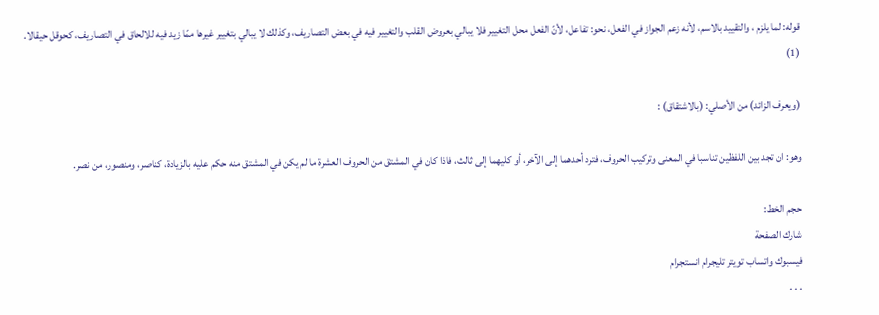قوله: لما يلزم ، والتقييد بالاسم، لأنه زعم الجواز في الفعل، نحو: تفاعل، لأنّ الفعل محل التغيير فلا يبالي بعروض القلب والتغيير فيه في بعض التصاريف، وكذلك لا يبالي بتغيير غيرها ممّا زيد فيه للالحاق في التصاريف، كحوقل حيقالا. (1)

(ويعرف الزائد) من الأصلي: (بالاشتقاق) :

وهو: ان تجد بين اللفظين تناسبا في المعنى وتركيب الحروف، فترد أحدهما إلى الآخر، أو كليهما إلى ثالث، فاذا كان في المشتق من الحروف العشرة ما لم يكن في المشتق منه حكم عليه بالزيادة، كناصر، ومنصور، من نصر.

حجم الخط:
شارك الصفحة
فيسبوك واتساب تويتر تليجرام انستجرام
. . .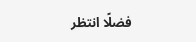فضلًا انتظر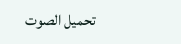تحميل الصوت